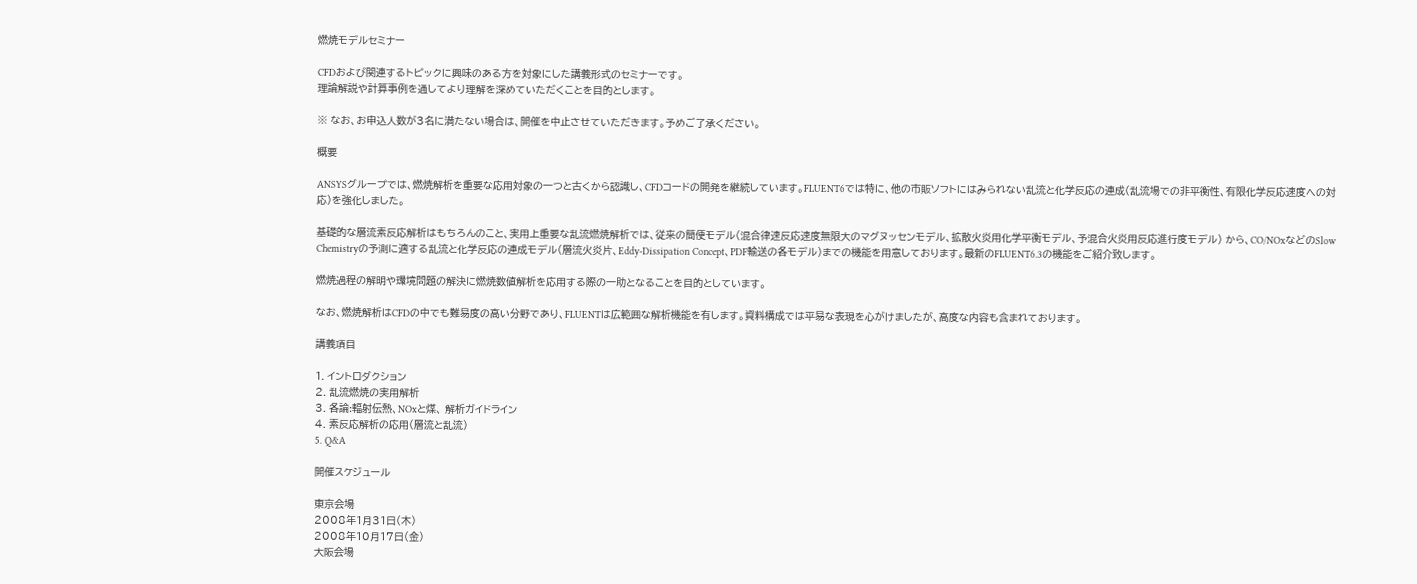燃焼モデルセミナー

CFDおよび関連するトピックに興味のある方を対象にした講義形式のセミナーです。
理論解説や計算事例を通してより理解を深めていただくことを目的とします。

※ なお、お申込人数が3名に満たない場合は、開催を中止させていただきます。予めご了承ください。

概要

ANSYSグループでは、燃焼解析を重要な応用対象の一つと古くから認識し、CFDコードの開発を継続しています。FLUENT6では特に、他の市販ソフトにはみられない乱流と化学反応の連成(乱流場での非平衡性、有限化学反応速度への対応)を強化しました。

基礎的な層流素反応解析はもちろんのこと、実用上重要な乱流燃焼解析では、従来の簡便モデル(混合律速反応速度無限大のマグヌッセンモデル、拡散火炎用化学平衡モデル、予混合火炎用反応進行度モデル) から、CO/NOxなどのSlow Chemistryの予測に適する乱流と化学反応の連成モデル(層流火炎片、Eddy-Dissipation Concept、PDF輸送の各モデル)までの機能を用意しております。最新のFLUENT6.3の機能をご紹介致します。

燃焼過程の解明や環境問題の解決に燃焼数値解析を応用する際の一助となることを目的としています。

なお、燃焼解析はCFDの中でも難易度の高い分野であり、FLUENTは広範囲な解析機能を有します。資料構成では平易な表現を心がけましたが、高度な内容も含まれております。

講義項目

1. イントロダクション
2. 乱流燃焼の実用解析
3. 各論:輻射伝熱、NOxと煤、 解析ガイドライン
4. 素反応解析の応用(層流と乱流)
5. Q&A

開催スケジュール

東京会場
2008年1月31日(木)
2008年10月17日(金)
大阪会場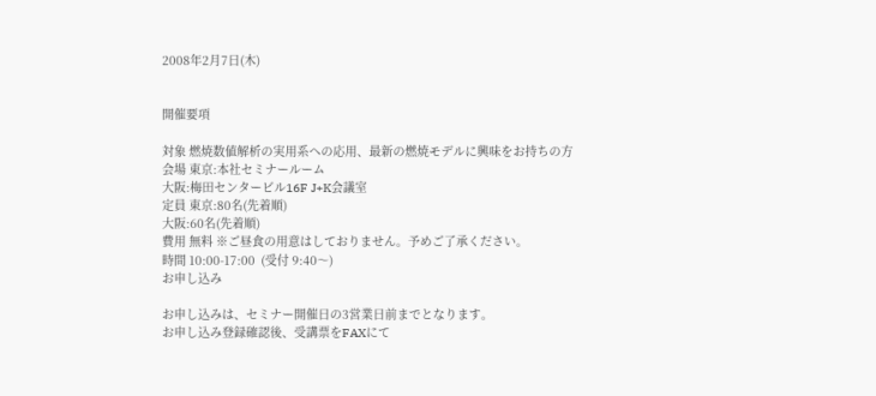2008年2月7日(木)


開催要項

対象 燃焼数値解析の実用系への応用、最新の燃焼モデルに興味をお持ちの方
会場 東京:本社セミナールーム
大阪:梅田センタービル16F J+K会議室
定員 東京:80名(先着順)
大阪:60名(先着順)
費用 無料 ※ご昼食の用意はしておりません。予めご了承ください。
時間 10:00-17:00  (受付 9:40〜)
お申し込み

お申し込みは、セミナー開催日の3営業日前までとなります。
お申し込み登録確認後、受講票をFAXにて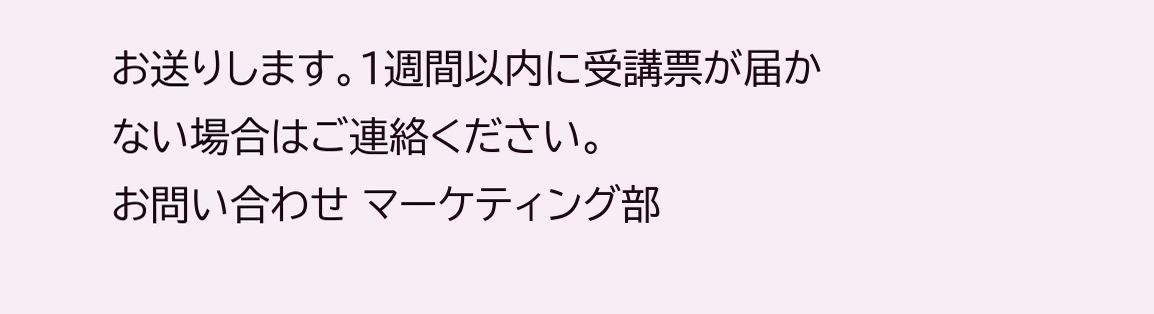お送りします。1週間以内に受講票が届かない場合はご連絡ください。
お問い合わせ マーケティング部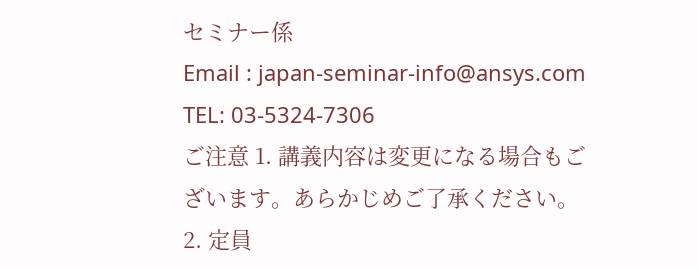セミナー係
Email : japan-seminar-info@ansys.com
TEL: 03-5324-7306
ご注意 1. 講義内容は変更になる場合もございます。あらかじめご了承ください。
2. 定員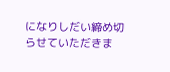になりしだい締め切らせていただきま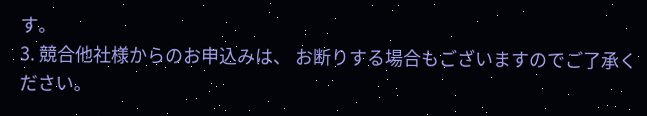す。
3. 競合他社様からのお申込みは、 お断りする場合もございますのでご了承ください。